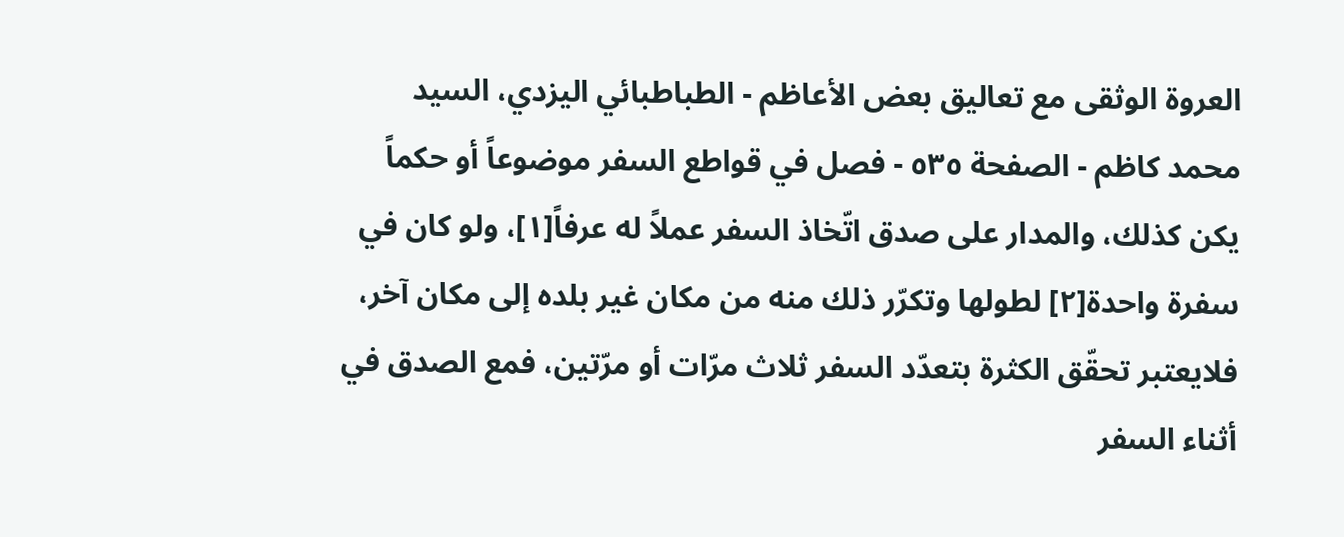العروة الوثقى مع تعاليق بعض الأعاظم - الطباطبائي اليزدي، السيد محمد كاظم - الصفحة ٥٣٥ - فصل في قواطع السفر موضوعاً أو حكماً
يكن كذلك، والمدار على صدق اتّخاذ السفر عملاً له عرفاً[١]، ولو كان في سفرة واحدة[٢] لطولها وتكرّر ذلك منه من مكان غير بلده إلى مكان آخر، فلايعتبر تحقّق الكثرة بتعدّد السفر ثلاث مرّات أو مرّتين، فمع الصدق في أثناء السفر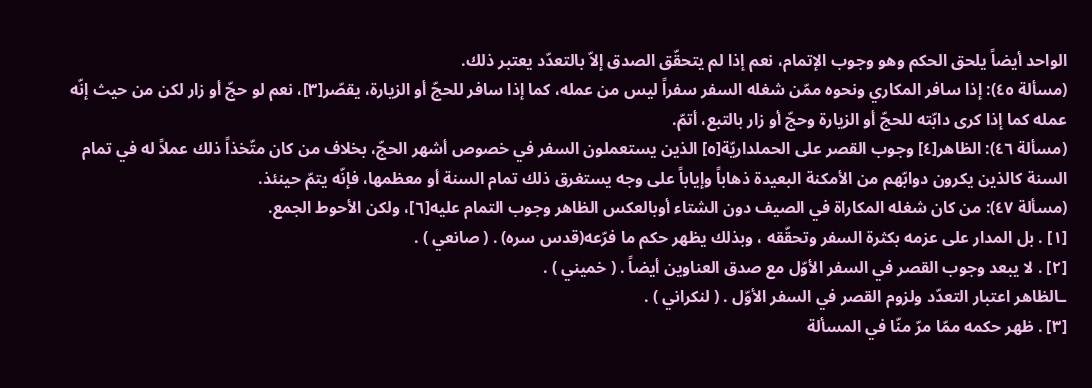الواحد أيضاً يلحق الحكم وهو وجوب الإتمام، نعم إذا لم يتحقّق الصدق إلاّ بالتعدّد يعتبر ذلك.
(مسألة ٤٥): إذا سافر المكاري ونحوه ممّن شغله السفر سفراً ليس من عمله، كما إذا سافر للحجّ أو الزيارة، يقصّر[٣]، نعم لو حجّ أو زار لكن من حيث إنّه عمله كما إذا كرى دابّته للحجّ أو الزيارة وحجّ أو زار بالتبع، أتمّ.
(مسألة ٤٦): الظاهر[٤] وجوب القصر على الحملداريّة[٥] الذين يستعملون السفر في خصوص أشهر الحجّ، بخلاف من كان متّخذاً ذلك عملاً له في تمام السنة كالذين يكرون دوابّهم من الأمكنة البعيدة ذهاباً وإياباً على وجه يستغرق ذلك تمام السنة أو معظمها، فإنّه يتمّ حينئذ.
(مسألة ٤٧): من كان شغله المكاراة في الصيف دون الشتاء أوبالعكس الظاهر وجوب التمام عليه[٦]، ولكن الأحوط الجمع.
[١] . بل المدار على عزمه بكثرة السفر وتحقّقه ، وبذلك يظهر حكم ما فرّعه(قدس سره) . ( صانعي ) .
[٢] . لا يبعد وجوب القصر في السفر الأوّل مع صدق العناوين أيضاً . ( خميني ) .
ـالظاهر اعتبار التعدّد ولزوم القصر في السفر الأوّل . ( لنكراني ) .
[٣] . ظهر حكمه ممّا مرّ منّا في المسألة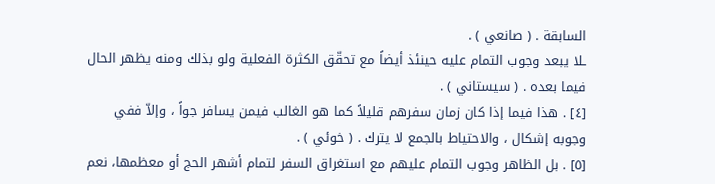السابقة . ( صانعي ) .
ـلا يبعد وجوب التمام عليه حينئذ أيضاً مع تحقّق الكثرة الفعلية ولو بذلك ومنه يظهر الحال فيما بعده . ( سيستاني ) .
[٤] . هذا فيما إذا كان زمان سفرهم قليلاً كما هو الغالب فيمن يسافر جواً ، وإلاّ ففي وجوبه إشكال ، والاحتياط بالجمع لا يترك . ( خوئي ) .
[٥] . بل الظاهر وجوب التمام عليهم مع استغراق السفر لتمام أشهر الحج أو معظمها، نعم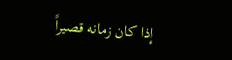إذا كان زمانه قصيراً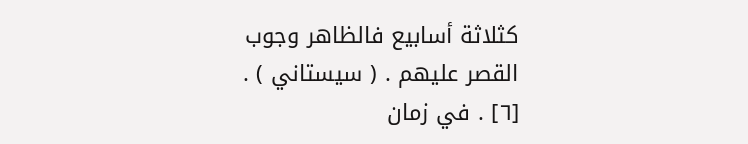كثلاثة أسابيع فالظاهر وجوب القصر عليهم . ( سيستاني ) .
[٦] . في زمان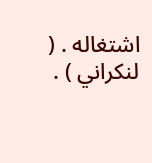اشتغاله . ( لنكراني ) .